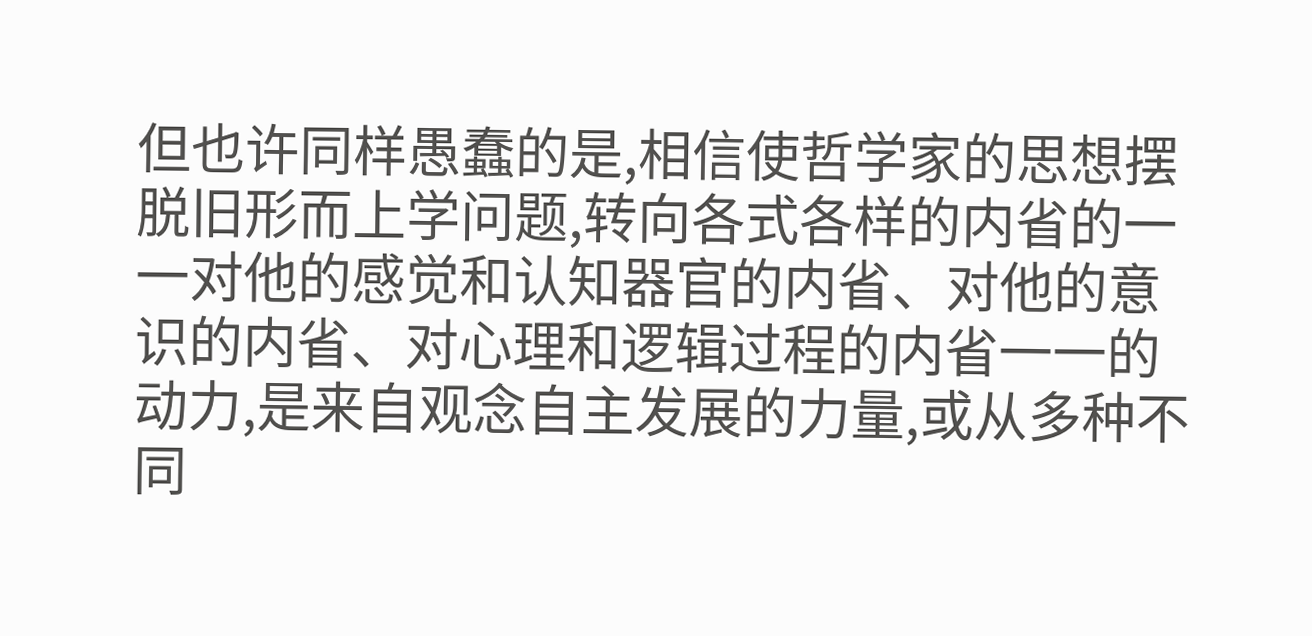但也许同样愚蠢的是,相信使哲学家的思想摆脱旧形而上学问题,转向各式各样的内省的一一对他的感觉和认知器官的内省、对他的意识的内省、对心理和逻辑过程的内省一一的动力,是来自观念自主发展的力量,或从多种不同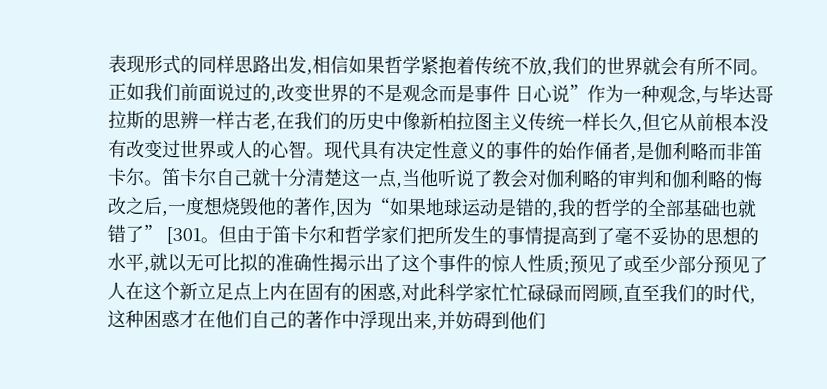表现形式的同样思路出发,相信如果哲学紧抱着传统不放,我们的世界就会有所不同。正如我们前面说过的,改变世界的不是观念而是事件 日心说”作为一种观念,与毕达哥拉斯的思辨一样古老,在我们的历史中像新柏拉图主义传统一样长久,但它从前根本没有改变过世界或人的心智。现代具有决定性意义的事件的始作俑者,是伽利略而非笛卡尔。笛卡尔自己就十分清楚这一点,当他听说了教会对伽利略的审判和伽利略的悔改之后,一度想烧毁他的著作,因为“如果地球运动是错的,我的哲学的全部基础也就错了” [301。但由于笛卡尔和哲学家们把所发生的事情提高到了毫不妥协的思想的水平,就以无可比拟的准确性揭示出了这个事件的惊人性质;预见了或至少部分预见了人在这个新立足点上内在固有的困惑,对此科学家忙忙碌碌而罔顾,直至我们的时代,这种困惑才在他们自己的著作中浮现出来,并妨碍到他们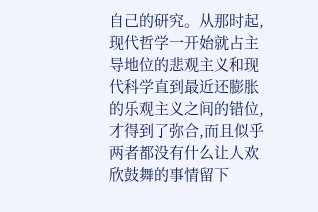自己的研究。从那时起,现代哲学一开始就占主导地位的悲观主义和现代科学直到最近还膨胀的乐观主义之间的错位,才得到了弥合,而且似乎两者都没有什么让人欢欣鼓舞的事情留下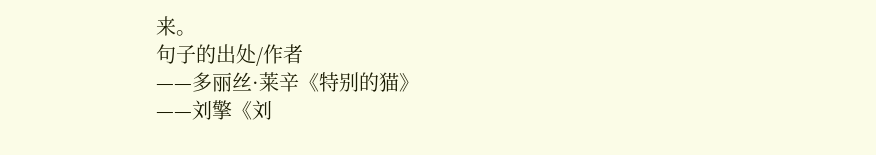来。
句子的出处/作者
——多丽丝·莱辛《特别的猫》
——刘擎《刘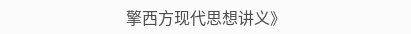擎西方现代思想讲义》